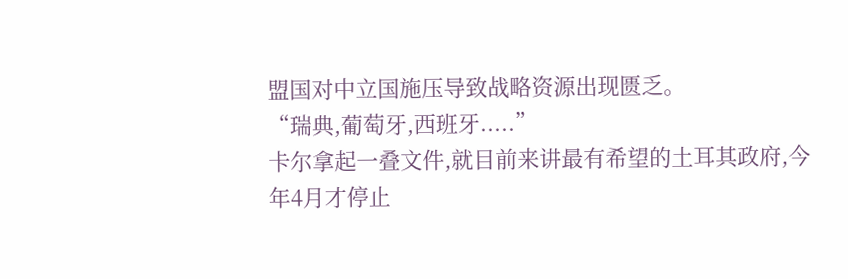盟国对中立国施压导致战略资源出现匮乏。
“瑞典,葡萄牙,西班牙.....”
卡尔拿起一叠文件,就目前来讲最有希望的土耳其政府,今年4月才停止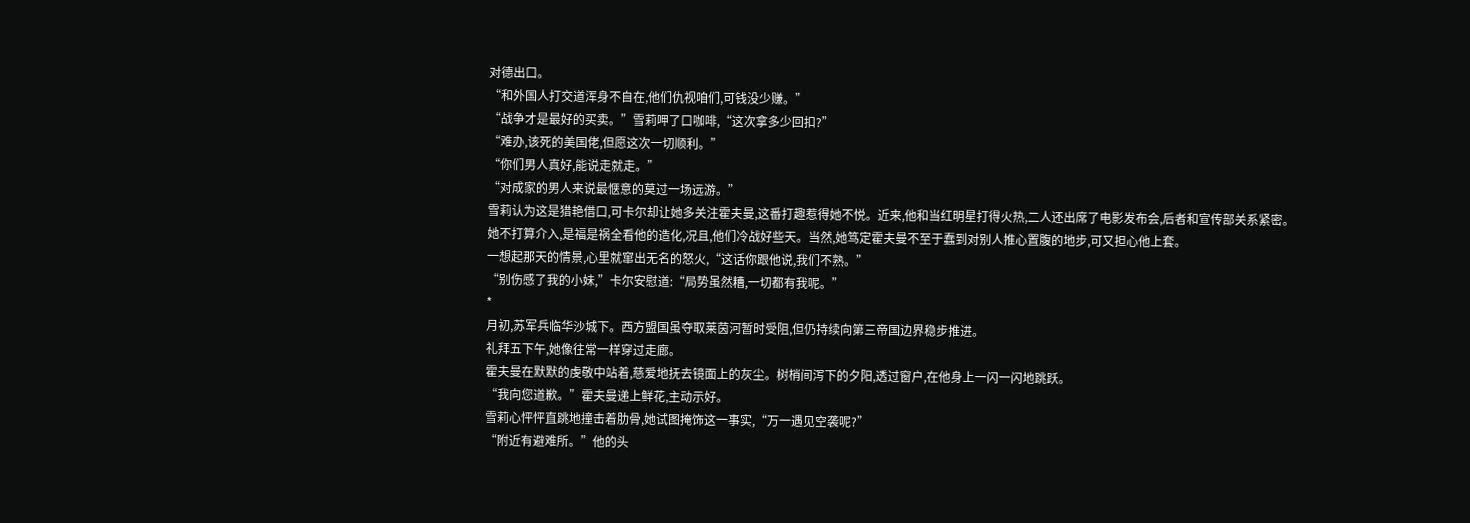对德出口。
“和外国人打交道浑身不自在,他们仇视咱们,可钱没少赚。”
“战争才是最好的买卖。”雪莉呷了口咖啡,“这次拿多少回扣?”
“难办,该死的美国佬,但愿这次一切顺利。”
“你们男人真好,能说走就走。”
“对成家的男人来说最惬意的莫过一场远游。”
雪莉认为这是猎艳借口,可卡尔却让她多关注霍夫曼,这番打趣惹得她不悦。近来,他和当红明星打得火热,二人还出席了电影发布会,后者和宣传部关系紧密。
她不打算介入,是福是祸全看他的造化,况且,他们冷战好些天。当然,她笃定霍夫曼不至于蠢到对别人推心置腹的地步,可又担心他上套。
一想起那天的情景,心里就窜出无名的怒火,“这话你跟他说,我们不熟。”
“别伤感了我的小妹,”卡尔安慰道:“局势虽然糟,一切都有我呢。”
*
月初,苏军兵临华沙城下。西方盟国虽夺取莱茵河暂时受阻,但仍持续向第三帝国边界稳步推进。
礼拜五下午,她像往常一样穿过走廊。
霍夫曼在默默的虔敬中站着,慈爱地抚去镜面上的灰尘。树梢间泻下的夕阳,透过窗户,在他身上一闪一闪地跳跃。
“我向您道歉。”霍夫曼递上鲜花,主动示好。
雪莉心怦怦直跳地撞击着肋骨,她试图掩饰这一事实,“万一遇见空袭呢?”
“附近有避难所。”他的头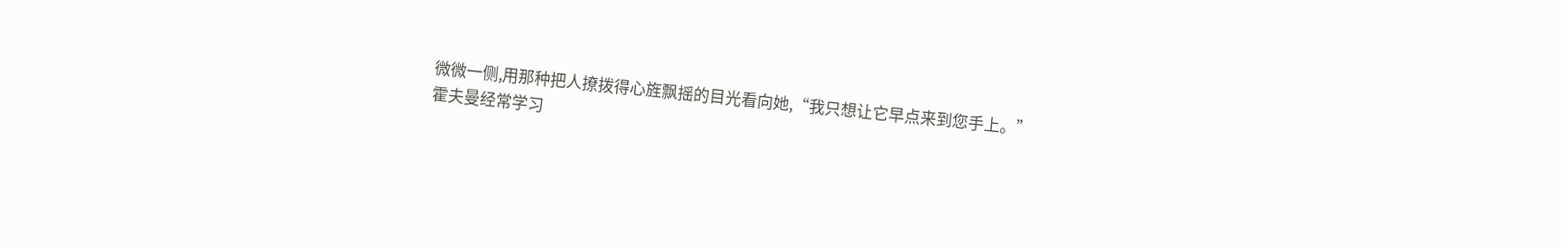微微一侧,用那种把人撩拨得心旌飘摇的目光看向她,“我只想让它早点来到您手上。”
霍夫曼经常学习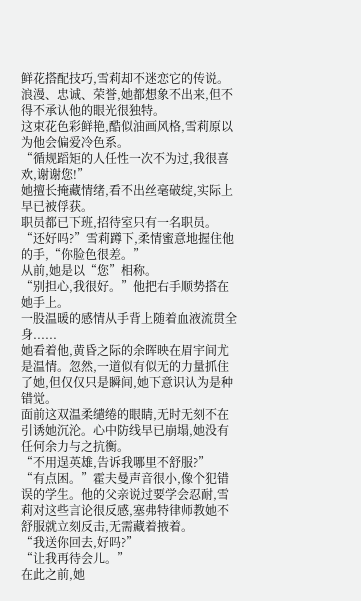鲜花搭配技巧,雪莉却不迷恋它的传说。浪漫、忠诚、荣誉,她都想象不出来,但不得不承认他的眼光很独特。
这束花色彩鲜艳,酷似油画风格,雪莉原以为他会偏爱冷色系。
“循规蹈矩的人任性一次不为过,我很喜欢,谢谢您!”
她擅长掩藏情绪,看不出丝毫破绽,实际上早已被俘获。
职员都已下班,招待室只有一名职员。
“还好吗?”雪莉蹲下,柔情蜜意地握住他的手,“你脸色很差。”
从前,她是以“您”相称。
“别担心,我很好。”他把右手顺势搭在她手上。
一股温暖的感情从手背上随着血液流贯全身......
她看着他,黄昏之际的余晖映在眉宇间尤是温情。忽然,一道似有似无的力量抓住了她,但仅仅只是瞬间,她下意识认为是种错觉。
面前这双温柔缱绻的眼睛,无时无刻不在引诱她沉沦。心中防线早已崩塌,她没有任何余力与之抗衡。
“不用逞英雄,告诉我哪里不舒服?”
“有点困。”霍夫曼声音很小,像个犯错误的学生。他的父亲说过要学会忍耐,雪莉对这些言论很反感,塞弗特律师教她不舒服就立刻反击,无需藏着掖着。
“我送你回去,好吗?”
“让我再待会儿。”
在此之前,她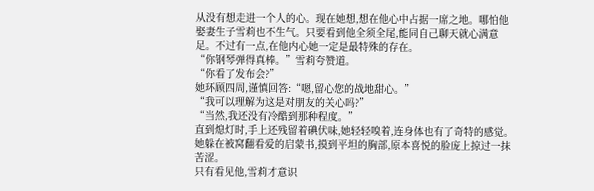从没有想走进一个人的心。现在她想,想在他心中占据一席之地。哪怕他娶妻生子雪莉也不生气。只要看到他全须全尾,能同自己聊天就心满意足。不过有一点,在他内心她一定是最特殊的存在。
“你钢琴弹得真棒。”雪莉夸赞道。
“你看了发布会?”
她环顾四周,谨慎回答:“嗯,留心您的战地甜心。”
“我可以理解为这是对朋友的关心吗?”
“当然,我还没有冷酷到那种程度。”
直到熄灯时,手上还残留着碘伏味,她轻轻嗅着,连身体也有了奇特的感觉。她躲在被窝翻看爱的启蒙书,摸到平坦的胸部,原本喜悦的脸庞上掠过一抹苦涩。
只有看见他,雪莉才意识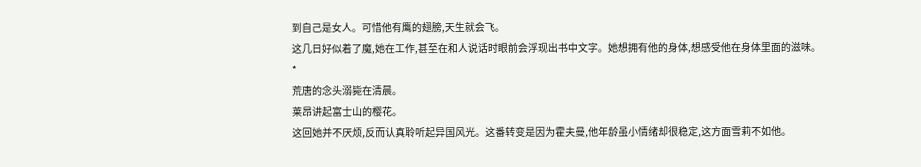到自己是女人。可惜他有鹰的翅膀,天生就会飞。
这几日好似着了魔,她在工作,甚至在和人说话时眼前会浮现出书中文字。她想拥有他的身体,想感受他在身体里面的滋味。
*
荒唐的念头溺毙在清晨。
莱昂讲起富士山的樱花。
这回她并不厌烦,反而认真聆听起异国风光。这番转变是因为霍夫曼,他年龄虽小情绪却很稳定,这方面雪莉不如他。